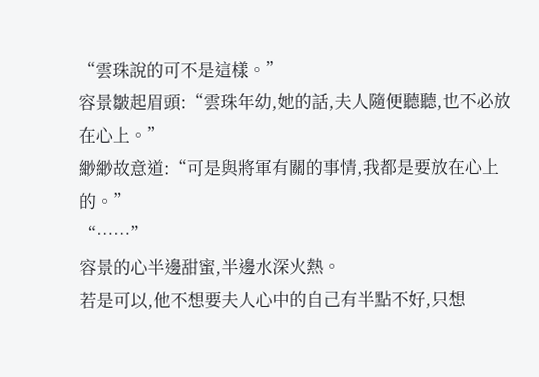“雲珠說的可不是這樣。”
容景皺起眉頭:“雲珠年幼,她的話,夫人隨便聽聽,也不必放在心上。”
緲緲故意道:“可是與將軍有關的事情,我都是要放在心上的。”
“……”
容景的心半邊甜蜜,半邊水深火熱。
若是可以,他不想要夫人心中的自己有半點不好,只想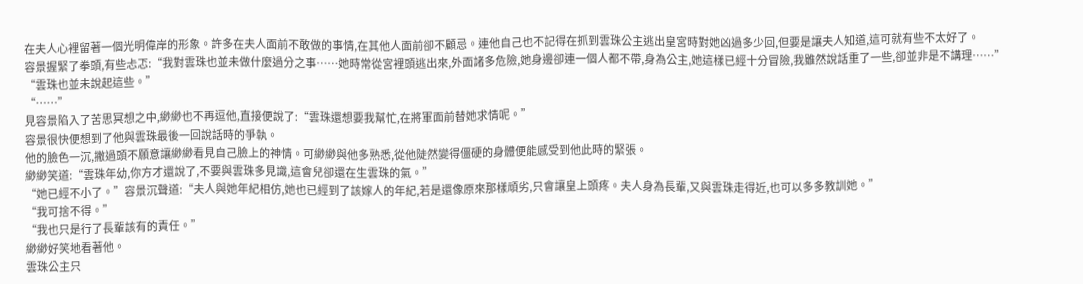在夫人心裡留著一個光明偉岸的形象。許多在夫人面前不敢做的事情,在其他人面前卻不顧忌。連他自己也不記得在抓到雲珠公主逃出皇宮時對她凶過多少回,但要是讓夫人知道,這可就有些不太好了。
容景握緊了拳頭,有些忐忑:“我對雲珠也並未做什麼過分之事……她時常從宮裡頭逃出來,外面諸多危險,她身邊卻連一個人都不帶,身為公主,她這樣已經十分冒險,我雖然說話重了一些,卻並非是不講理……”
“雲珠也並未說起這些。”
“……”
見容景陷入了苦思冥想之中,緲緲也不再逗他,直接便說了:“雲珠還想要我幫忙,在將軍面前替她求情呢。”
容景很快便想到了他與雲珠最後一回說話時的爭執。
他的臉色一沉,撇過頭不願意讓緲緲看見自己臉上的神情。可緲緲與他多熟悉,從他陡然變得僵硬的身體便能感受到他此時的緊張。
緲緲笑道:“雲珠年幼,你方才還說了,不要與雲珠多見識,這會兒卻還在生雲珠的氣。”
“她已經不小了。”容景沉聲道:“夫人與她年紀相仿,她也已經到了該嫁人的年紀,若是還像原來那樣頑劣,只會讓皇上頭疼。夫人身為長輩,又與雲珠走得近,也可以多多教訓她。”
“我可捨不得。”
“我也只是行了長輩該有的責任。”
緲緲好笑地看著他。
雲珠公主只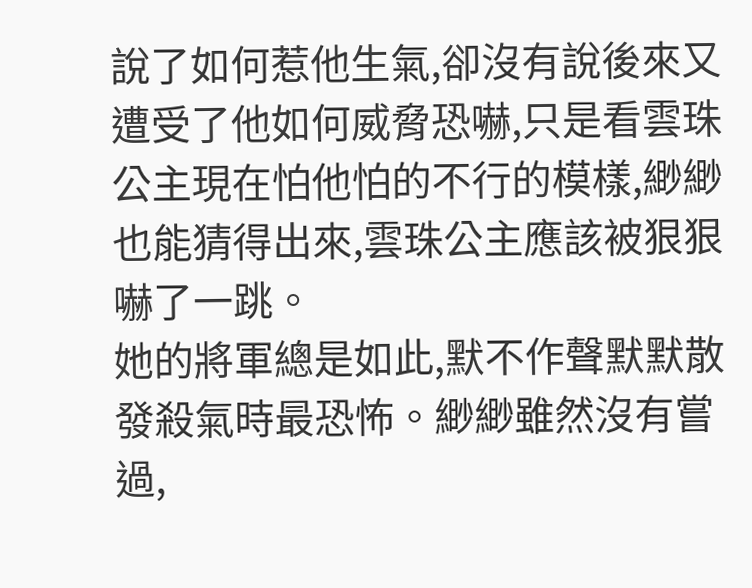說了如何惹他生氣,卻沒有說後來又遭受了他如何威脅恐嚇,只是看雲珠公主現在怕他怕的不行的模樣,緲緲也能猜得出來,雲珠公主應該被狠狠嚇了一跳。
她的將軍總是如此,默不作聲默默散發殺氣時最恐怖。緲緲雖然沒有嘗過,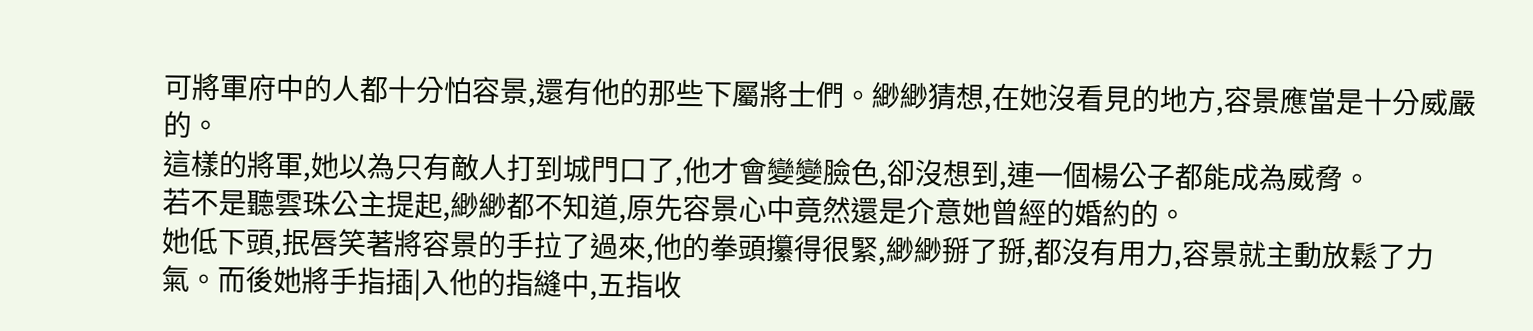可將軍府中的人都十分怕容景,還有他的那些下屬將士們。緲緲猜想,在她沒看見的地方,容景應當是十分威嚴的。
這樣的將軍,她以為只有敵人打到城門口了,他才會變變臉色,卻沒想到,連一個楊公子都能成為威脅。
若不是聽雲珠公主提起,緲緲都不知道,原先容景心中竟然還是介意她曾經的婚約的。
她低下頭,抿唇笑著將容景的手拉了過來,他的拳頭攥得很緊,緲緲掰了掰,都沒有用力,容景就主動放鬆了力氣。而後她將手指插|入他的指縫中,五指收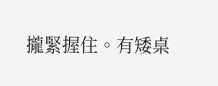攏緊握住。有矮桌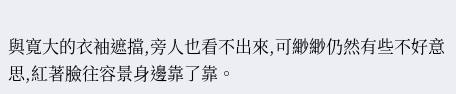與寬大的衣袖遮擋,旁人也看不出來,可緲緲仍然有些不好意思,紅著臉往容景身邊靠了靠。